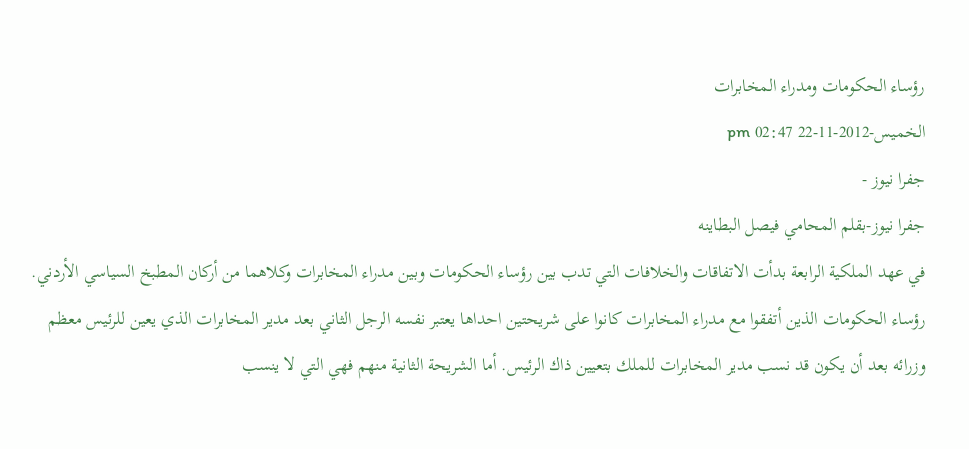رؤساء الحكومات ومدراء المخابرات
الخميس-2012-11-22 02:47 pm
جفرا نيوز -
جفرا نيوز-بقلم المحامي فيصل البطاينه
في عهد الملكية الرابعة بدأت الاتفاقات والخلافات التي تدب بين رؤساء الحكومات وبين مدراء المخابرات وكلاهما من أركان المطبخ السياسي الأردني.
رؤساء الحكومات الذين أتفقوا مع مدراء المخابرات كانوا على شريحتين احداها يعتبر نفسه الرجل الثاني بعد مدير المخابرات الذي يعين للرئيس معظم وزرائه بعد أن يكون قد نسب مدير المخابرات للملك بتعيين ذاك الرئيس. أما الشريحة الثانية منهم فهي التي لا ينسب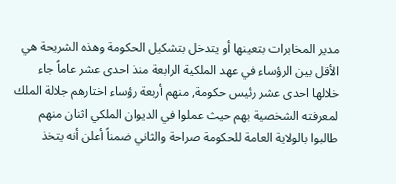مدير المخابرات بتعينها أو يتدخل بتشكيل الحكومة وهذه الشريحة هي الأقل بين الرؤساء في عهد الملكية الرابعة منذ احدى عشر عاماً جاء خلالها احدى عشر رئيس حكومة, منهم أربعة رؤساء اختارهم جلالة الملك لمعرفته الشخصية بهم حيث عملوا في الديوان الملكي اثنان منهم طالبوا بالولاية العامة للحكومة صراحة والثاني ضمناً أعلن أنه يتخذ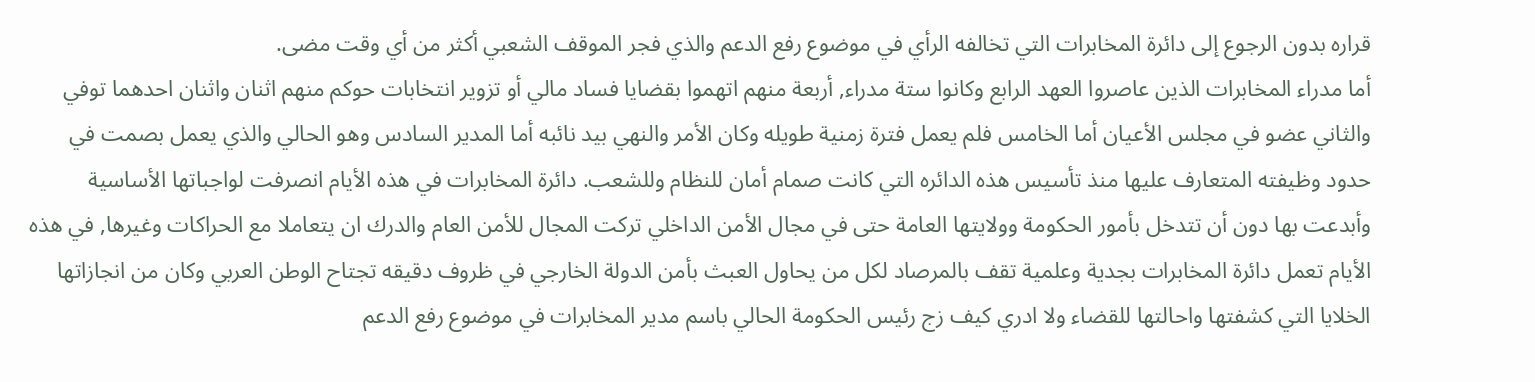قراره بدون الرجوع إلى دائرة المخابرات التي تخالفه الرأي في موضوع رفع الدعم والذي فجر الموقف الشعبي أكثر من أي وقت مضى.
أما مدراء المخابرات الذين عاصروا العهد الرابع وكانوا ستة مدراء, أربعة منهم اتهموا بقضايا فساد مالي أو تزوير انتخابات حوكم منهم اثنان واثنان احدهما توفي والثاني عضو في مجلس الأعيان أما الخامس فلم يعمل فترة زمنية طويله وكان الأمر والنهي بيد نائبه أما المدير السادس وهو الحالي والذي يعمل بصمت في حدود وظيفته المتعارف عليها منذ تأسيس هذه الدائره التي كانت صمام أمان للنظام وللشعب. دائرة المخابرات في هذه الأيام انصرفت لواجباتها الأساسية وأبدعت بها دون أن تتدخل بأمور الحكومة وولايتها العامة حتى في مجال الأمن الداخلي تركت المجال للأمن العام والدرك ان يتعاملا مع الحراكات وغيرها, في هذه الأيام تعمل دائرة المخابرات بجدية وعلمية تقف بالمرصاد لكل من يحاول العبث بأمن الدولة الخارجي في ظروف دقيقه تجتاح الوطن العربي وكان من انجازاتها الخلايا التي كشفتها واحالتها للقضاء ولا ادري كيف زج رئيس الحكومة الحالي باسم مدير المخابرات في موضوع رفع الدعم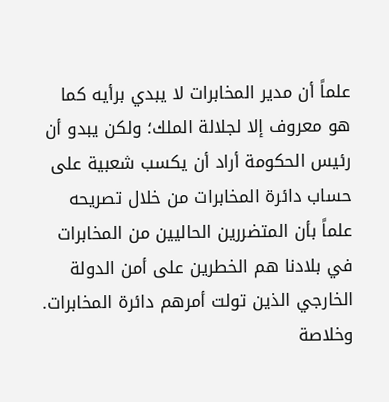علماً أن مدير المخابرات لا يبدي برأيه كما هو معروف إلا لجلالة الملك؛ ولكن يبدو أن رئيس الحكومة أراد أن يكسب شعبية على حساب دائرة المخابرات من خلال تصريحه علماً بأن المتضررين الحاليين من المخابرات في بلادنا هم الخطرين على أمن الدولة الخارجي الذين تولت أمرهم دائرة المخابرات.
وخلاصة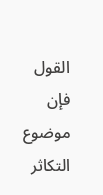القول فإن موضوع التكاثر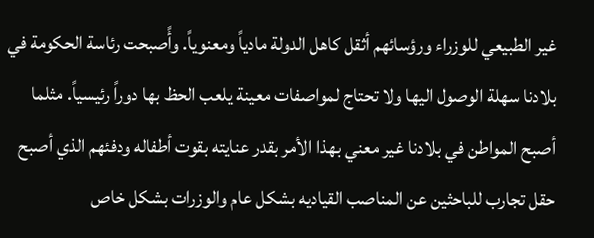غير الطبيعي للوزراء ورؤسائهم أثقل كاهل الدولة مادياً ومعنوياً. وأًصبحت رئاسة الحكومة في بلادنا سهلة الوصول اليها ولا تحتاج لمواصفات معينة يلعب الحظ بها دوراً رئيسياً. مثلما أصبح المواطن في بلادنا غير معني بهذا الأمر بقدر عنايته بقوت أطفاله ودفئهم الذي أصبح حقل تجارب للباحثين عن المناصب القياديه بشكل عام والوزرات بشكل خاص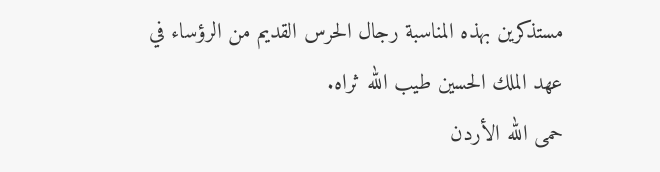مستذكرين بهذه المناسبة رجال الحرس القديم من الرؤساء في عهد الملك الحسين طيب الله ثراه.
حمى الله الأردن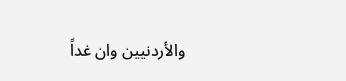والأردنيين وان غداً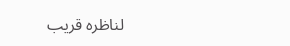لناظره قريب